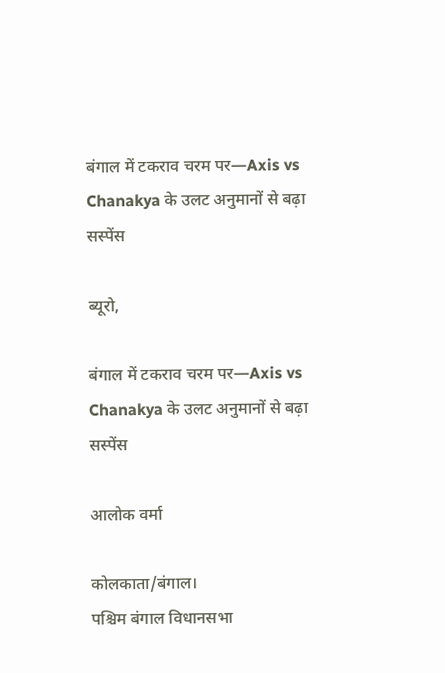बंगाल में टकराव चरम पर—Axis vs Chanakya के उलट अनुमानों से बढ़ा सस्पेंस

ब्यूरो,

बंगाल में टकराव चरम पर—Axis vs Chanakya के उलट अनुमानों से बढ़ा सस्पेंस

आलोक वर्मा

कोलकाता/बंगाल।
पश्चिम बंगाल विधानसभा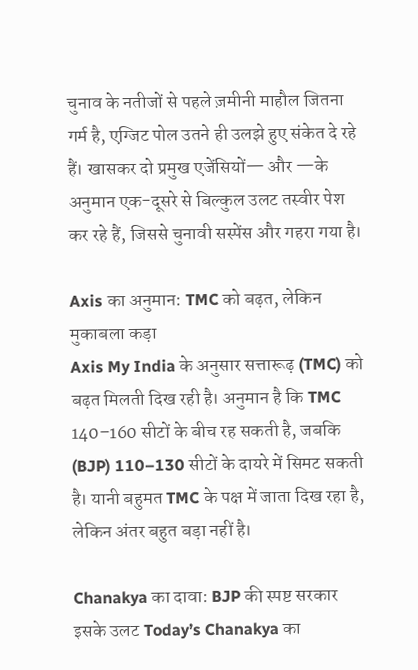चुनाव के नतीजों से पहले ज़मीनी माहौल जितना गर्म है, एग्जिट पोल उतने ही उलझे हुए संकेत दे रहे हैं। खासकर दो प्रमुख एजेंसियों— और —के अनुमान एक-दूसरे से बिल्कुल उलट तस्वीर पेश कर रहे हैं, जिससे चुनावी सस्पेंस और गहरा गया है।

Axis का अनुमान: TMC को बढ़त, लेकिन मुकाबला कड़ा
Axis My India के अनुसार सत्तारूढ़ (TMC) को बढ़त मिलती दिख रही है। अनुमान है कि TMC 140–160 सीटों के बीच रह सकती है, जबकि (BJP) 110–130 सीटों के दायरे में सिमट सकती है। यानी बहुमत TMC के पक्ष में जाता दिख रहा है, लेकिन अंतर बहुत बड़ा नहीं है।

Chanakya का दावा: BJP की स्पष्ट सरकार
इसके उलट Today’s Chanakya का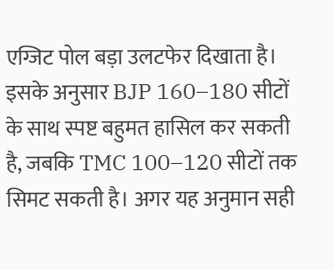एग्जिट पोल बड़ा उलटफेर दिखाता है। इसके अनुसार BJP 160–180 सीटों के साथ स्पष्ट बहुमत हासिल कर सकती है, जबकि TMC 100–120 सीटों तक सिमट सकती है। अगर यह अनुमान सही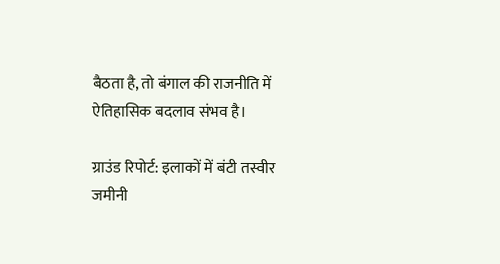बैठता है, तो बंगाल की राजनीति में ऐतिहासिक बदलाव संभव है।

ग्राउंड रिपोर्ट: इलाकों में बंटी तस्वीर
जमीनी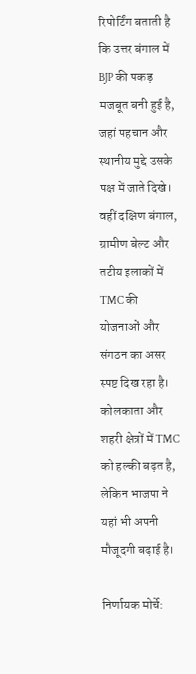रिपोर्टिंग बताती है कि उत्तर बंगाल में BJP की पकड़ मजबूत बनी हुई है, जहां पहचान और स्थानीय मुद्दे उसके पक्ष में जाते दिखे। वहीं दक्षिण बंगाल, ग्रामीण बेल्ट और तटीय इलाकों में TMC की योजनाओं और संगठन का असर स्पष्ट दिख रहा है। कोलकाता और शहरी क्षेत्रों में TMC को हल्की बढ़त है, लेकिन भाजपा ने यहां भी अपनी मौजूदगी बढ़ाई है।

निर्णायक मोर्चे: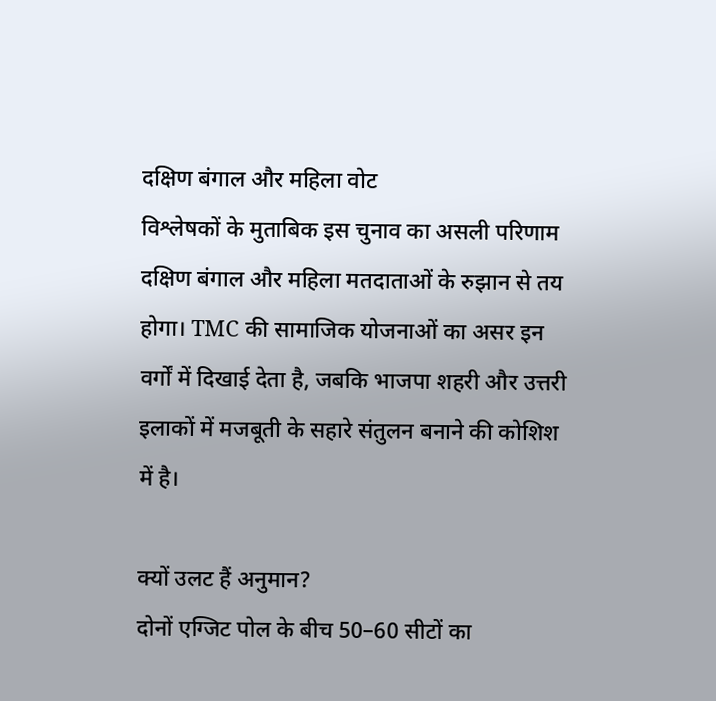दक्षिण बंगाल और महिला वोट
विश्लेषकों के मुताबिक इस चुनाव का असली परिणाम दक्षिण बंगाल और महिला मतदाताओं के रुझान से तय होगा। TMC की सामाजिक योजनाओं का असर इन वर्गों में दिखाई देता है, जबकि भाजपा शहरी और उत्तरी इलाकों में मजबूती के सहारे संतुलन बनाने की कोशिश में है।

क्यों उलट हैं अनुमान?
दोनों एग्जिट पोल के बीच 50–60 सीटों का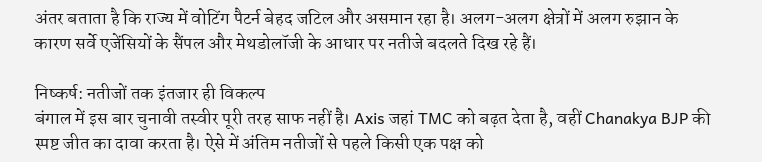अंतर बताता है कि राज्य में वोटिंग पैटर्न बेहद जटिल और असमान रहा है। अलग-अलग क्षेत्रों में अलग रुझान के कारण सर्वे एजेंसियों के सैंपल और मेथडोलॉजी के आधार पर नतीजे बदलते दिख रहे हैं।

निष्कर्ष: नतीजों तक इंतजार ही विकल्प
बंगाल में इस बार चुनावी तस्वीर पूरी तरह साफ नहीं है। Axis जहां TMC को बढ़त देता है, वहीं Chanakya BJP की स्पष्ट जीत का दावा करता है। ऐसे में अंतिम नतीजों से पहले किसी एक पक्ष को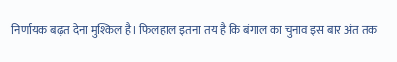निर्णायक बढ़त देना मुश्किल है। फिलहाल इतना तय है कि बंगाल का चुनाव इस बार अंत तक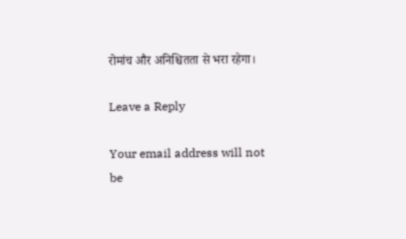रोमांच और अनिश्चितता से भरा रहेगा।

Leave a Reply

Your email address will not be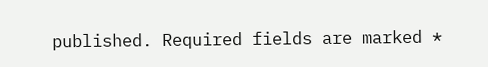published. Required fields are marked *